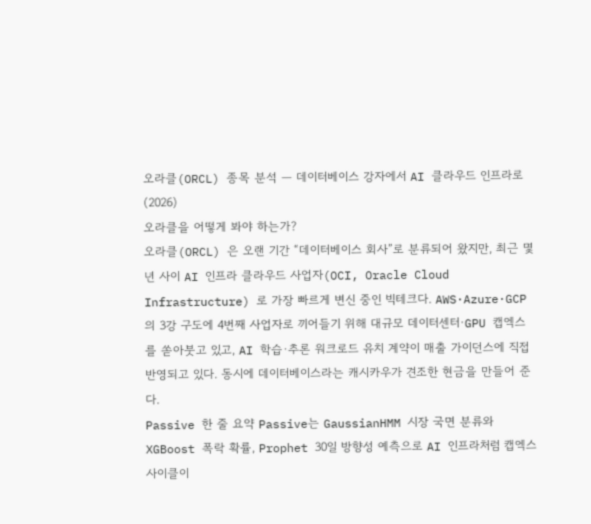오라클(ORCL) 종목 분석 — 데이터베이스 강자에서 AI 클라우드 인프라로 (2026)
오라클을 어떻게 봐야 하는가?
오라클(ORCL) 은 오랜 기간 “데이터베이스 회사”로 분류되어 왔지만, 최근 몇 년 사이 AI 인프라 클라우드 사업자(OCI, Oracle Cloud Infrastructure) 로 가장 빠르게 변신 중인 빅테크다. AWS·Azure·GCP의 3강 구도에 4번째 사업자로 끼어들기 위해 대규모 데이터센터·GPU 캡엑스를 쏟아붓고 있고, AI 학습·추론 워크로드 유치 계약이 매출 가이던스에 직접 반영되고 있다. 동시에 데이터베이스라는 캐시카우가 견조한 현금을 만들어 준다.
Passive 한 줄 요약 Passive는 GaussianHMM 시장 국면 분류와 XGBoost 폭락 확률, Prophet 30일 방향성 예측으로 AI 인프라처럼 캡엑스 사이클이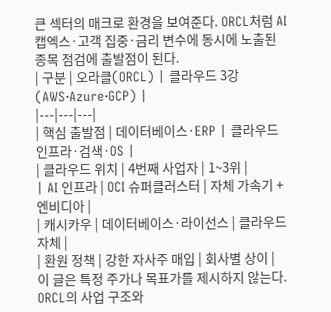큰 섹터의 매크로 환경을 보여준다. ORCL처럼 AI 캡엑스·고객 집중·금리 변수에 동시에 노출된 종목 점검에 출발점이 된다.
| 구분 | 오라클(ORCL) | 클라우드 3강(AWS·Azure·GCP) |
|---|---|---|
| 핵심 출발점 | 데이터베이스·ERP | 클라우드 인프라·검색·OS |
| 클라우드 위치 | 4번째 사업자 | 1~3위 |
| AI 인프라 | OCI 슈퍼클러스터 | 자체 가속기 + 엔비디아 |
| 캐시카우 | 데이터베이스·라이선스 | 클라우드 자체 |
| 환원 정책 | 강한 자사주 매입 | 회사별 상이 |
이 글은 특정 주가나 목표가를 제시하지 않는다. ORCL의 사업 구조와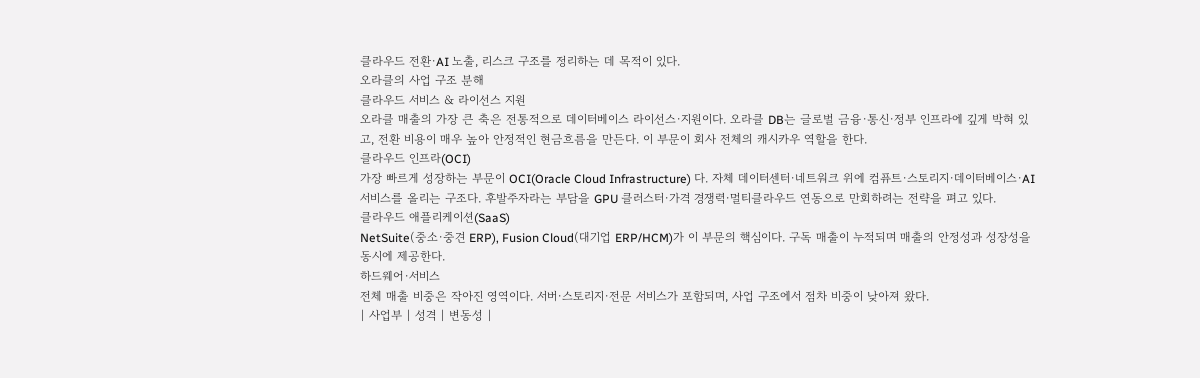클라우드 전환·AI 노출, 리스크 구조를 정리하는 데 목적이 있다.
오라클의 사업 구조 분해
클라우드 서비스 & 라이선스 지원
오라클 매출의 가장 큰 축은 전통적으로 데이터베이스 라이선스·지원이다. 오라클 DB는 글로벌 금융·통신·정부 인프라에 깊게 박혀 있고, 전환 비용이 매우 높아 안정적인 현금흐름을 만든다. 이 부문이 회사 전체의 캐시카우 역할을 한다.
클라우드 인프라(OCI)
가장 빠르게 성장하는 부문이 OCI(Oracle Cloud Infrastructure) 다. 자체 데이터센터·네트워크 위에 컴퓨트·스토리지·데이터베이스·AI 서비스를 올리는 구조다. 후발주자라는 부담을 GPU 클러스터·가격 경쟁력·멀티클라우드 연동으로 만회하려는 전략을 펴고 있다.
클라우드 애플리케이션(SaaS)
NetSuite(중소·중견 ERP), Fusion Cloud(대기업 ERP/HCM)가 이 부문의 핵심이다. 구독 매출이 누적되며 매출의 안정성과 성장성을 동시에 제공한다.
하드웨어·서비스
전체 매출 비중은 작아진 영역이다. 서버·스토리지·전문 서비스가 포함되며, 사업 구조에서 점차 비중이 낮아져 왔다.
| 사업부 | 성격 | 변동성 |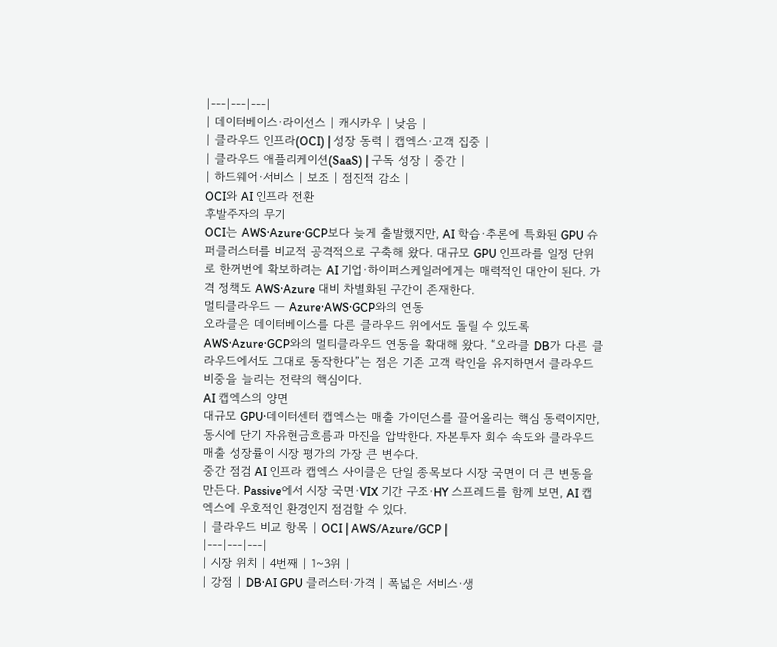|---|---|---|
| 데이터베이스·라이선스 | 캐시카우 | 낮음 |
| 클라우드 인프라(OCI) | 성장 동력 | 캡엑스·고객 집중 |
| 클라우드 애플리케이션(SaaS) | 구독 성장 | 중간 |
| 하드웨어·서비스 | 보조 | 점진적 감소 |
OCI와 AI 인프라 전환
후발주자의 무기
OCI는 AWS·Azure·GCP보다 늦게 출발했지만, AI 학습·추론에 특화된 GPU 슈퍼클러스터를 비교적 공격적으로 구축해 왔다. 대규모 GPU 인프라를 일정 단위로 한꺼번에 확보하려는 AI 기업·하이퍼스케일러에게는 매력적인 대안이 된다. 가격 정책도 AWS·Azure 대비 차별화된 구간이 존재한다.
멀티클라우드 — Azure·AWS·GCP와의 연동
오라클은 데이터베이스를 다른 클라우드 위에서도 돌릴 수 있도록 AWS·Azure·GCP와의 멀티클라우드 연동을 확대해 왔다. “오라클 DB가 다른 클라우드에서도 그대로 동작한다”는 점은 기존 고객 락인을 유지하면서 클라우드 비중을 늘리는 전략의 핵심이다.
AI 캡엑스의 양면
대규모 GPU·데이터센터 캡엑스는 매출 가이던스를 끌어올리는 핵심 동력이지만, 동시에 단기 자유현금흐름과 마진을 압박한다. 자본투자 회수 속도와 클라우드 매출 성장률이 시장 평가의 가장 큰 변수다.
중간 점검 AI 인프라 캡엑스 사이클은 단일 종목보다 시장 국면이 더 큰 변동을 만든다. Passive에서 시장 국면·VIX 기간 구조·HY 스프레드를 함께 보면, AI 캡엑스에 우호적인 환경인지 점검할 수 있다.
| 클라우드 비교 항목 | OCI | AWS/Azure/GCP |
|---|---|---|
| 시장 위치 | 4번째 | 1~3위 |
| 강점 | DB·AI GPU 클러스터·가격 | 폭넓은 서비스·생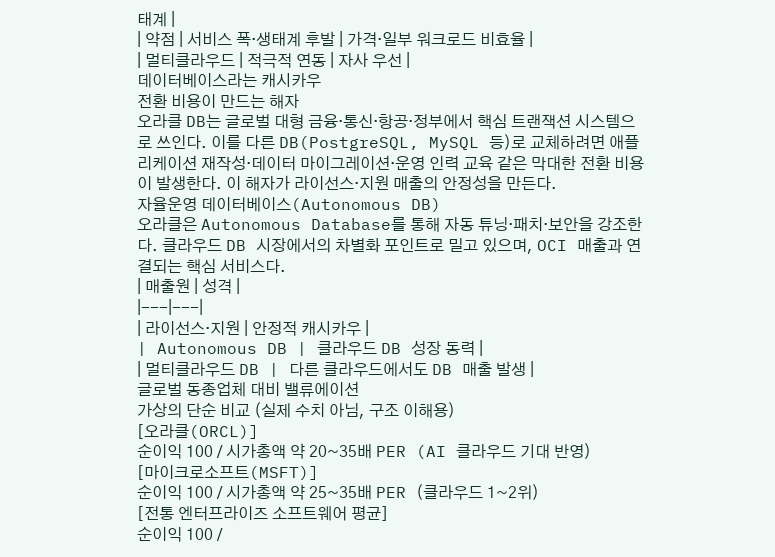태계 |
| 약점 | 서비스 폭·생태계 후발 | 가격·일부 워크로드 비효율 |
| 멀티클라우드 | 적극적 연동 | 자사 우선 |
데이터베이스라는 캐시카우
전환 비용이 만드는 해자
오라클 DB는 글로벌 대형 금융·통신·항공·정부에서 핵심 트랜잭션 시스템으로 쓰인다. 이를 다른 DB(PostgreSQL, MySQL 등)로 교체하려면 애플리케이션 재작성·데이터 마이그레이션·운영 인력 교육 같은 막대한 전환 비용이 발생한다. 이 해자가 라이선스·지원 매출의 안정성을 만든다.
자율운영 데이터베이스(Autonomous DB)
오라클은 Autonomous Database를 통해 자동 튜닝·패치·보안을 강조한다. 클라우드 DB 시장에서의 차별화 포인트로 밀고 있으며, OCI 매출과 연결되는 핵심 서비스다.
| 매출원 | 성격 |
|---|---|
| 라이선스·지원 | 안정적 캐시카우 |
| Autonomous DB | 클라우드 DB 성장 동력 |
| 멀티클라우드 DB | 다른 클라우드에서도 DB 매출 발생 |
글로벌 동종업체 대비 밸류에이션
가상의 단순 비교 (실제 수치 아님, 구조 이해용)
[오라클(ORCL)]
순이익 100 / 시가총액 약 20~35배 PER (AI 클라우드 기대 반영)
[마이크로소프트(MSFT)]
순이익 100 / 시가총액 약 25~35배 PER (클라우드 1~2위)
[전통 엔터프라이즈 소프트웨어 평균]
순이익 100 /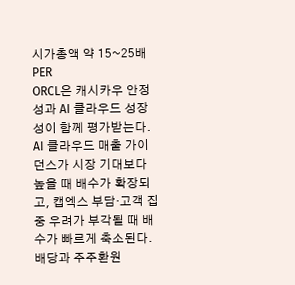시가총액 약 15~25배 PER
ORCL은 캐시카우 안정성과 AI 클라우드 성장성이 함께 평가받는다. AI 클라우드 매출 가이던스가 시장 기대보다 높을 때 배수가 확장되고, 캡엑스 부담·고객 집중 우려가 부각될 때 배수가 빠르게 축소된다.
배당과 주주환원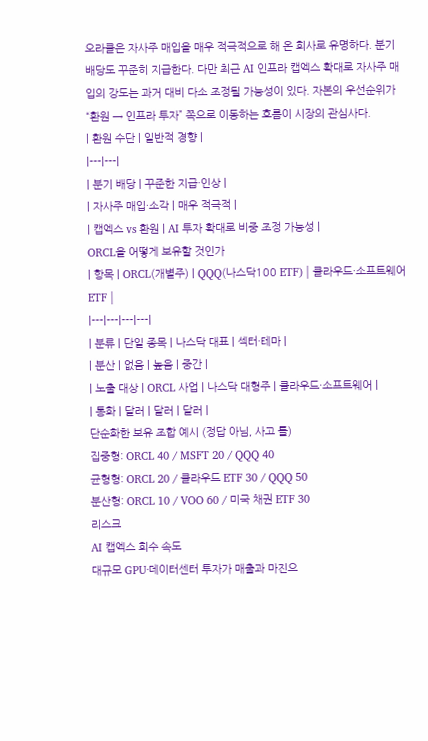오라클은 자사주 매입을 매우 적극적으로 해 온 회사로 유명하다. 분기 배당도 꾸준히 지급한다. 다만 최근 AI 인프라 캡엑스 확대로 자사주 매입의 강도는 과거 대비 다소 조정될 가능성이 있다. 자본의 우선순위가 “환원 → 인프라 투자” 쪽으로 이동하는 흐름이 시장의 관심사다.
| 환원 수단 | 일반적 경향 |
|---|---|
| 분기 배당 | 꾸준한 지급·인상 |
| 자사주 매입·소각 | 매우 적극적 |
| 캡엑스 vs 환원 | AI 투자 확대로 비중 조정 가능성 |
ORCL을 어떻게 보유할 것인가
| 항목 | ORCL(개별주) | QQQ(나스닥100 ETF) | 클라우드·소프트웨어 ETF |
|---|---|---|---|
| 분류 | 단일 종목 | 나스닥 대표 | 섹터·테마 |
| 분산 | 없음 | 높음 | 중간 |
| 노출 대상 | ORCL 사업 | 나스닥 대형주 | 클라우드·소프트웨어 |
| 통화 | 달러 | 달러 | 달러 |
단순화한 보유 조합 예시 (정답 아님, 사고 틀)
집중형: ORCL 40 / MSFT 20 / QQQ 40
균형형: ORCL 20 / 클라우드 ETF 30 / QQQ 50
분산형: ORCL 10 / VOO 60 / 미국 채권 ETF 30
리스크
AI 캡엑스 회수 속도
대규모 GPU·데이터센터 투자가 매출과 마진으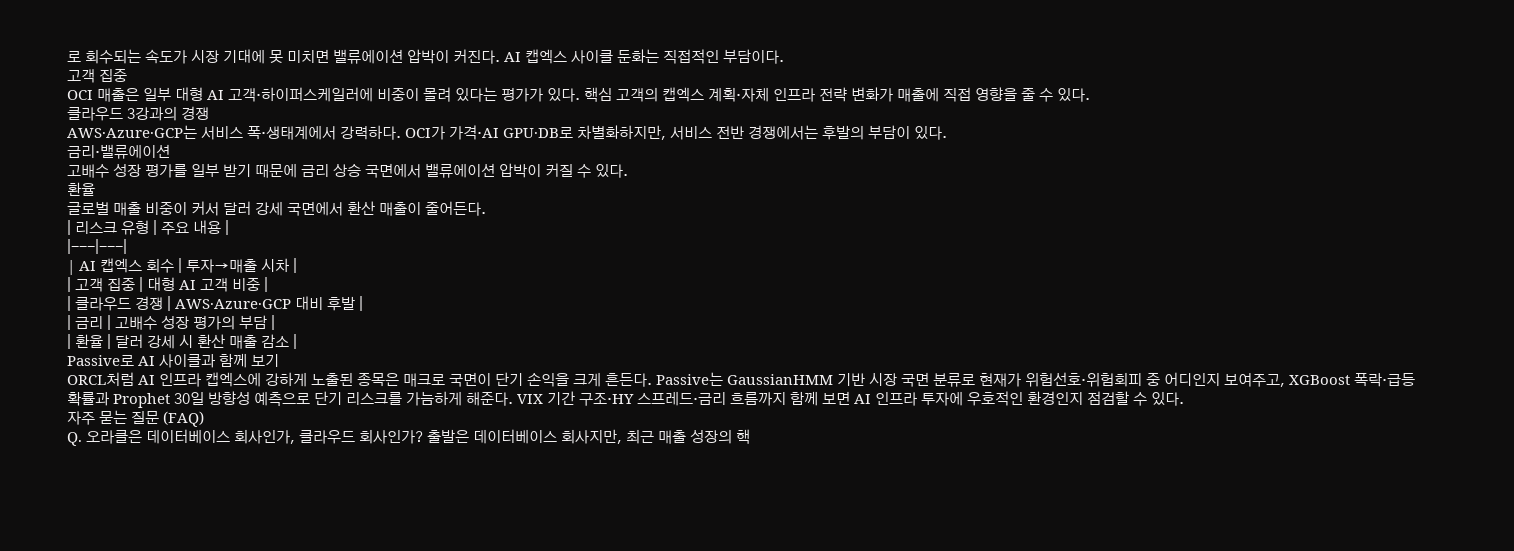로 회수되는 속도가 시장 기대에 못 미치면 밸류에이션 압박이 커진다. AI 캡엑스 사이클 둔화는 직접적인 부담이다.
고객 집중
OCI 매출은 일부 대형 AI 고객·하이퍼스케일러에 비중이 몰려 있다는 평가가 있다. 핵심 고객의 캡엑스 계획·자체 인프라 전략 변화가 매출에 직접 영향을 줄 수 있다.
클라우드 3강과의 경쟁
AWS·Azure·GCP는 서비스 폭·생태계에서 강력하다. OCI가 가격·AI GPU·DB로 차별화하지만, 서비스 전반 경쟁에서는 후발의 부담이 있다.
금리·밸류에이션
고배수 성장 평가를 일부 받기 때문에 금리 상승 국면에서 밸류에이션 압박이 커질 수 있다.
환율
글로벌 매출 비중이 커서 달러 강세 국면에서 환산 매출이 줄어든다.
| 리스크 유형 | 주요 내용 |
|---|---|
| AI 캡엑스 회수 | 투자→매출 시차 |
| 고객 집중 | 대형 AI 고객 비중 |
| 클라우드 경쟁 | AWS·Azure·GCP 대비 후발 |
| 금리 | 고배수 성장 평가의 부담 |
| 환율 | 달러 강세 시 환산 매출 감소 |
Passive로 AI 사이클과 함께 보기
ORCL처럼 AI 인프라 캡엑스에 강하게 노출된 종목은 매크로 국면이 단기 손익을 크게 흔든다. Passive는 GaussianHMM 기반 시장 국면 분류로 현재가 위험선호·위험회피 중 어디인지 보여주고, XGBoost 폭락·급등 확률과 Prophet 30일 방향성 예측으로 단기 리스크를 가늠하게 해준다. VIX 기간 구조·HY 스프레드·금리 흐름까지 함께 보면 AI 인프라 투자에 우호적인 환경인지 점검할 수 있다.
자주 묻는 질문 (FAQ)
Q. 오라클은 데이터베이스 회사인가, 클라우드 회사인가? 출발은 데이터베이스 회사지만, 최근 매출 성장의 핵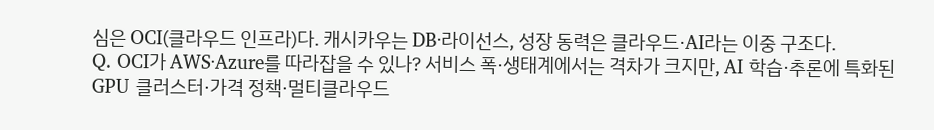심은 OCI(클라우드 인프라)다. 캐시카우는 DB·라이선스, 성장 동력은 클라우드·AI라는 이중 구조다.
Q. OCI가 AWS·Azure를 따라잡을 수 있나? 서비스 폭·생태계에서는 격차가 크지만, AI 학습·추론에 특화된 GPU 클러스터·가격 정책·멀티클라우드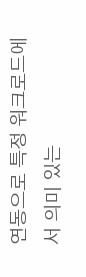연동으로 특정 워크로드에서 의미 있는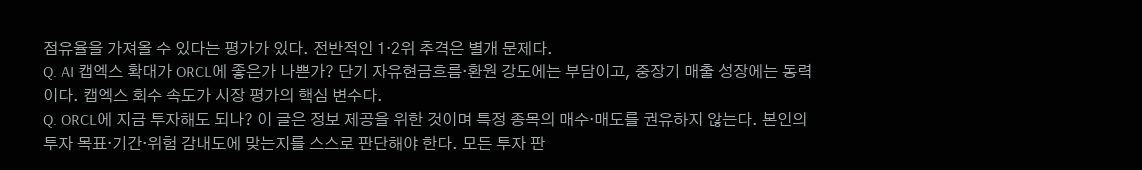점유율을 가져올 수 있다는 평가가 있다. 전반적인 1·2위 추격은 별개 문제다.
Q. AI 캡엑스 확대가 ORCL에 좋은가 나쁜가? 단기 자유현금흐름·환원 강도에는 부담이고, 중장기 매출 성장에는 동력이다. 캡엑스 회수 속도가 시장 평가의 핵심 변수다.
Q. ORCL에 지금 투자해도 되나? 이 글은 정보 제공을 위한 것이며 특정 종목의 매수·매도를 권유하지 않는다. 본인의 투자 목표·기간·위험 감내도에 맞는지를 스스로 판단해야 한다. 모든 투자 판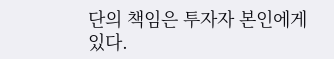단의 책임은 투자자 본인에게 있다.